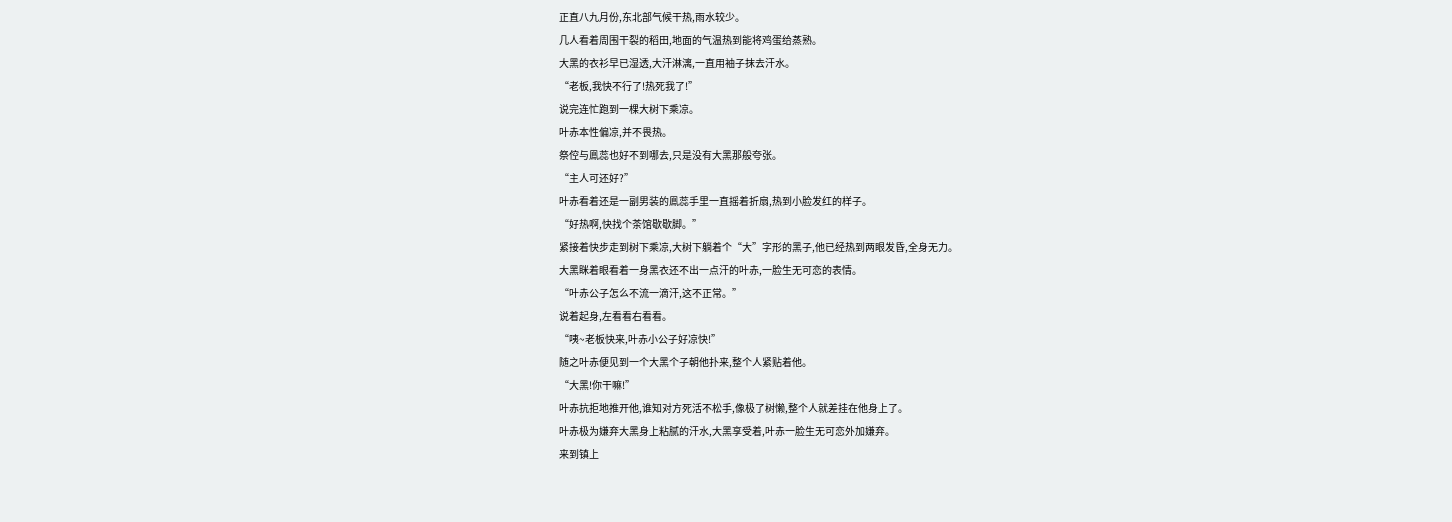正直八九月份,东北部气候干热,雨水较少。
几人看着周围干裂的稻田,地面的气温热到能将鸡蛋给蒸熟。
大黑的衣衫早已湿透,大汗淋漓,一直用袖子抹去汗水。
“老板,我快不行了!热死我了!”
说完连忙跑到一棵大树下乘凉。
叶赤本性偏凉,并不畏热。
祭倥与鳯蕊也好不到哪去,只是没有大黑那般夸张。
“主人可还好?”
叶赤看着还是一副男装的鳯蕊手里一直摇着折扇,热到小脸发红的样子。
“好热啊,快找个茶馆歇歇脚。”
紧接着快步走到树下乘凉,大树下躺着个“大”字形的黑子,他已经热到两眼发昏,全身无力。
大黑眯着眼看着一身黑衣还不出一点汗的叶赤,一脸生无可恋的表情。
“叶赤公子怎么不流一滴汗,这不正常。”
说着起身,左看看右看看。
“咦~老板快来,叶赤小公子好凉快!”
随之叶赤便见到一个大黑个子朝他扑来,整个人紧贴着他。
“大黑!你干嘛!”
叶赤抗拒地推开他,谁知对方死活不松手,像极了树懒,整个人就差挂在他身上了。
叶赤极为嫌弃大黑身上粘腻的汗水,大黑享受着,叶赤一脸生无可恋外加嫌弃。
来到镇上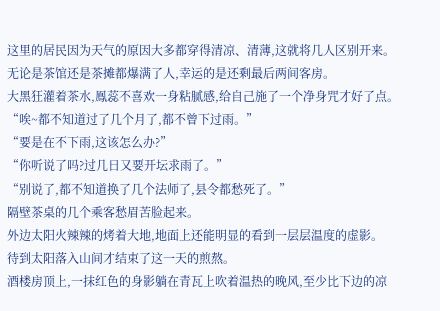这里的居民因为天气的原因大多都穿得清凉、清薄,这就将几人区别开来。
无论是茶馆还是茶摊都爆满了人,幸运的是还剩最后两间客房。
大黑狂灌着茶水,鳯蕊不喜欢一身粘腻感,给自己施了一个净身咒才好了点。
“唉~都不知道过了几个月了,都不曾下过雨。”
“要是在不下雨,这该怎么办?”
“你听说了吗?过几日又要开坛求雨了。”
“别说了,都不知道换了几个法师了,县令都愁死了。”
隔壁茶桌的几个乘客愁眉苦脸起来。
外边太阳火辣辣的烤着大地,地面上还能明显的看到一层层温度的虚影。
待到太阳落入山间才结束了这一天的煎熬。
酒楼房顶上,一抹红色的身影躺在青瓦上吹着温热的晚风,至少比下边的凉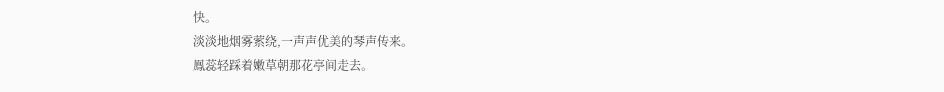快。
淡淡地烟雾萦绕,一声声优美的琴声传来。
鳯蕊轻踩着嫩草朝那花亭间走去。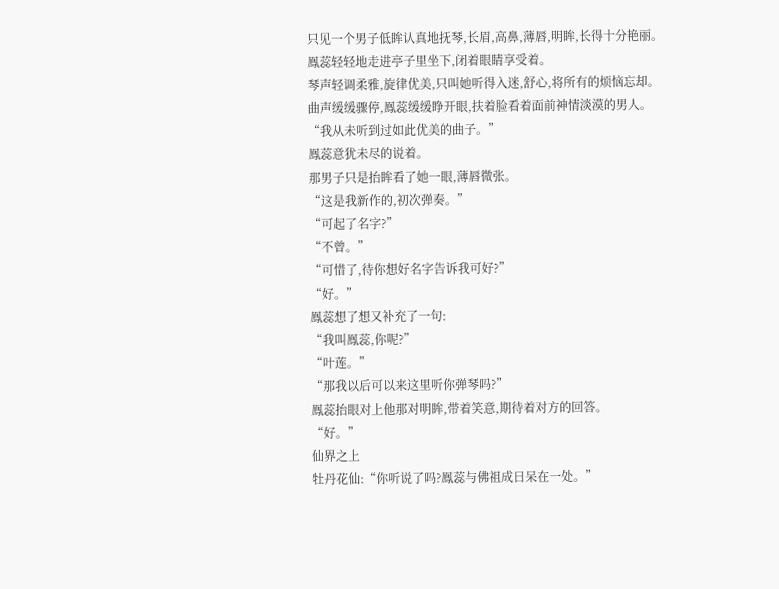只见一个男子低眸认真地抚琴,长眉,高鼻,薄唇,明眸,长得十分艳丽。
鳯蕊轻轻地走进亭子里坐下,闭着眼睛享受着。
琴声轻调柔雅,旋律优美,只叫她听得入迷,舒心,将所有的烦恼忘却。
曲声缓缓骤停,鳯蕊缓缓睁开眼,扶着脸看着面前神情淡漠的男人。
“我从未听到过如此优美的曲子。”
鳯蕊意犹未尽的说着。
那男子只是抬眸看了她一眼,薄唇微张。
“这是我新作的,初次弹奏。”
“可起了名字?”
“不曾。”
“可惜了,待你想好名字告诉我可好?”
“好。”
鳯蕊想了想又补充了一句:
“我叫鳯蕊,你呢?”
“叶莲。”
“那我以后可以来这里听你弹琴吗?”
鳯蕊抬眼对上他那对明眸,带着笑意,期待着对方的回答。
“好。”
仙界之上
牡丹花仙:“你听说了吗?鳯蕊与佛祖成日呆在一处。”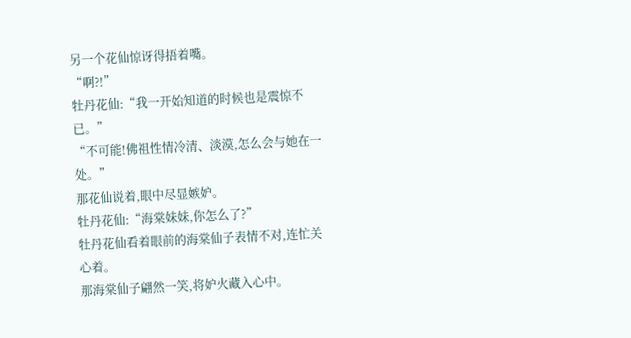另一个花仙惊讶得捂着嘴。
“啊?!”
牡丹花仙:“我一开始知道的时候也是震惊不已。”
“不可能!佛祖性情冷清、淡漠,怎么会与她在一处。”
那花仙说着,眼中尽显嫉妒。
牡丹花仙:“海棠妹妹,你怎么了?”
牡丹花仙看着眼前的海棠仙子表情不对,连忙关心着。
那海棠仙子翩然一笑,将妒火藏入心中。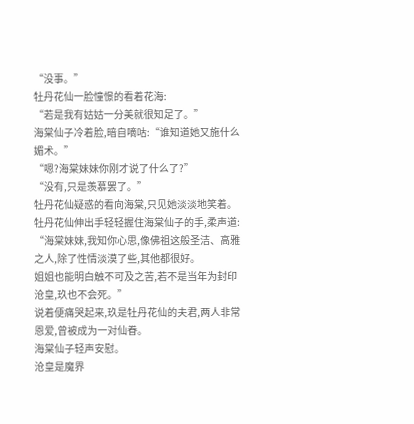“没事。”
牡丹花仙一脸憧憬的看着花海:
“若是我有姑姑一分美就很知足了。”
海棠仙子冷着脸,暗自嘀咕:“谁知道她又施什么媚术。”
“嗯?海棠妹妹你刚才说了什么了?”
“没有,只是羡慕罢了。”
牡丹花仙疑惑的看向海棠,只见她淡淡地笑着。
牡丹花仙伸出手轻轻握住海棠仙子的手,柔声道:
“海棠妹妹,我知你心思,像佛祖这般圣洁、高雅之人,除了性情淡漠了些,其他都很好。
姐姐也能明白触不可及之苦,若不是当年为封印沧皇,玖也不会死。”
说着便痛哭起来,玖是牡丹花仙的夫君,两人非常恩爱,曾被成为一对仙眷。
海棠仙子轻声安慰。
沧皇是魔界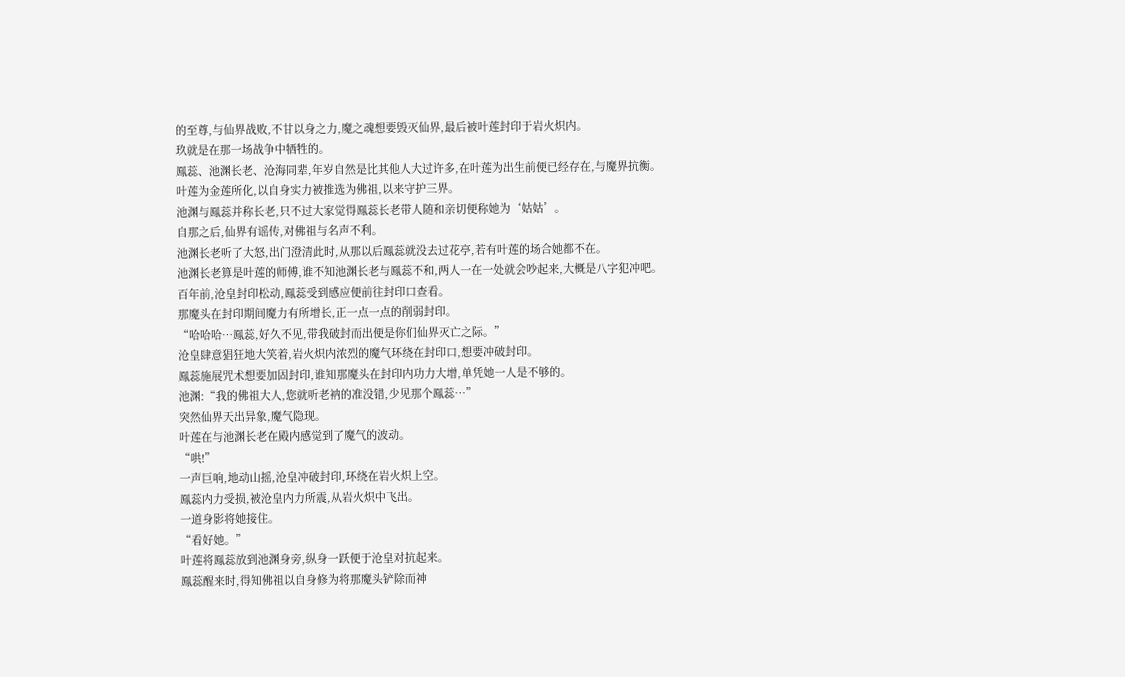的至尊,与仙界战败,不甘以身之力,魔之魂想要毁灭仙界,最后被叶莲封印于岩火炽内。
玖就是在那一场战争中牺牲的。
鳯蕊、池渊长老、沧海同辈,年岁自然是比其他人大过许多,在叶莲为出生前便已经存在,与魔界抗衡。
叶莲为金莲所化,以自身实力被推选为佛祖,以来守护三界。
池渊与鳯蕊并称长老,只不过大家觉得鳯蕊长老带人随和亲切便称她为‘姑姑’。
自那之后,仙界有谣传,对佛祖与名声不利。
池渊长老听了大怒,出门澄清此时,从那以后鳯蕊就没去过花亭,若有叶莲的场合她都不在。
池渊长老算是叶莲的师傅,谁不知池渊长老与鳯蕊不和,两人一在一处就会吵起来,大概是八字犯冲吧。
百年前,沧皇封印松动,鳯蕊受到感应便前往封印口查看。
那魔头在封印期间魔力有所增长,正一点一点的削弱封印。
“哈哈哈…鳯蕊,好久不见,带我破封而出便是你们仙界灭亡之际。”
沧皇肆意猖狂地大笑着,岩火炽内浓烈的魔气环绕在封印口,想要冲破封印。
鳯蕊施展咒术想要加固封印,谁知那魔头在封印内功力大增,单凭她一人是不够的。
池渊:“我的佛祖大人,您就听老衲的准没错,少见那个鳯蕊…”
突然仙界天出异象,魔气隐现。
叶莲在与池渊长老在殿内感觉到了魔气的波动。
“哄!”
一声巨响,地动山摇,沧皇冲破封印,环绕在岩火炽上空。
鳯蕊内力受损,被沧皇内力所震,从岩火炽中飞出。
一道身影将她接住。
“看好她。”
叶莲将鳯蕊放到池渊身旁,纵身一跃便于沧皇对抗起来。
鳯蕊醒来时,得知佛祖以自身修为将那魔头铲除而神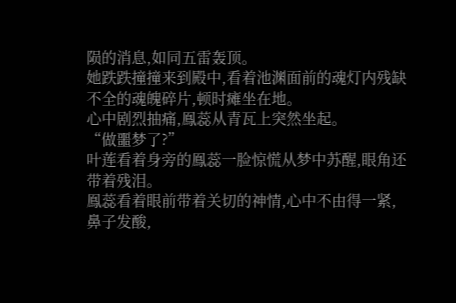陨的消息,如同五雷轰顶。
她跌跌撞撞来到殿中,看着池渊面前的魂灯内残缺不全的魂魄碎片,顿时瘫坐在地。
心中剧烈抽痛,鳯蕊从青瓦上突然坐起。
“做噩梦了?”
叶莲看着身旁的鳯蕊一脸惊慌从梦中苏醒,眼角还带着残泪。
鳯蕊看着眼前带着关切的神情,心中不由得一紧,鼻子发酸,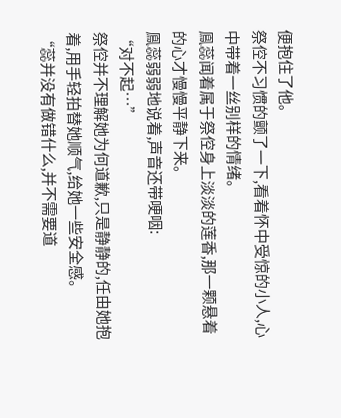便抱住了他。
祭倥不习惯的颤了一下,看着怀中受惊的小人,心中带着一丝别样的情绪。
鳯蕊闻着属于祭倥身上淡淡的莲香,那一颗悬着的心才慢慢平静下来。
鳯蕊弱弱地说着,声音还带哽咽:
“对不起…”
祭倥并不理解她为何道歉,只是静静的,任由她抱着,用手轻拍替她顺气,给她一些安全感。
“蕊并没有做错什么,并不需要道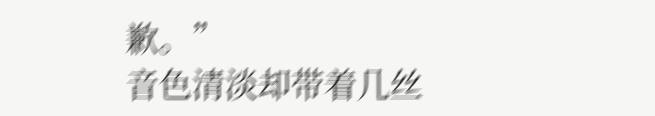歉。”
音色清淡却带着几丝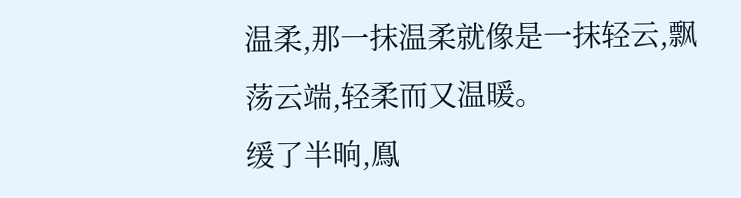温柔,那一抹温柔就像是一抹轻云,飘荡云端,轻柔而又温暖。
缓了半晌,鳯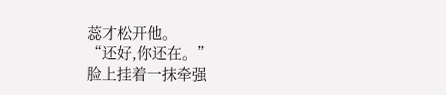蕊才松开他。
“还好,你还在。”
脸上挂着一抹牵强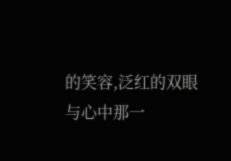的笑容,泛红的双眼与心中那一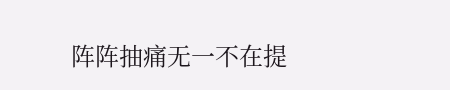阵阵抽痛无一不在提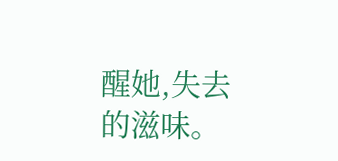醒她,失去的滋味。